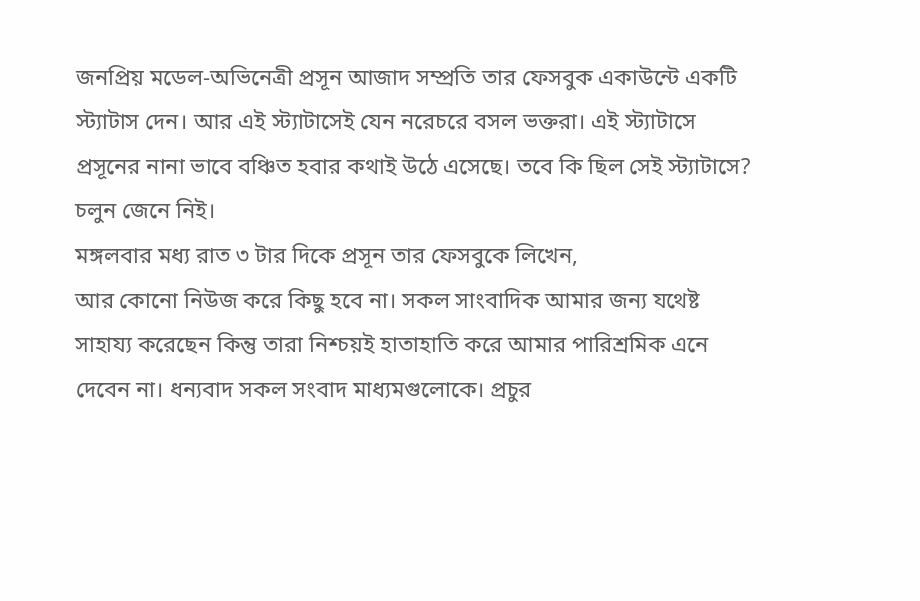জনপ্রিয় মডেল-অভিনেত্রী প্রসূন আজাদ সম্প্রতি তার ফেসবুক একাউন্টে একটি স্ট্যাটাস দেন। আর এই স্ট্যাটাসেই যেন নরেচরে বসল ভক্তরা। এই স্ট্যাটাসে প্রসূনের নানা ভাবে বঞ্চিত হবার কথাই উঠে এসেছে। তবে কি ছিল সেই স্ট্যাটাসে? চলুন জেনে নিই।
মঙ্গলবার মধ্য রাত ৩ টার দিকে প্রসূন তার ফেসবুকে লিখেন,
আর কোনো নিউজ করে কিছু হবে না। সকল সাংবাদিক আমার জন্য যথেষ্ট সাহায্য করেছেন কিন্তু তারা নিশ্চয়ই হাতাহাতি করে আমার পারিশ্রমিক এনে দেবেন না। ধন্যবাদ সকল সংবাদ মাধ্যমগুলোকে। প্রচুর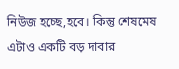নিউজ হচ্ছে,হবে। কিন্তু শেষমেষ এটাও একটি বড় দাবার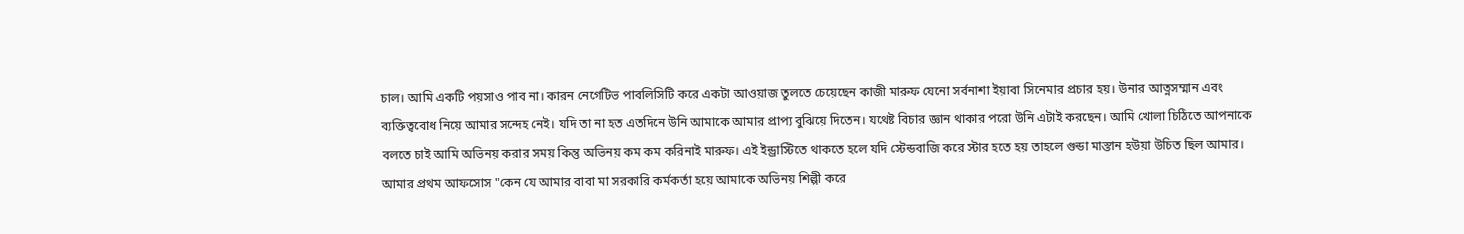চাল। আমি একটি পয়সাও পাব না। কারন নেগেটিভ পাবলিসিটি করে একটা আওয়াজ তুলতে চেয়েছেন কাজী মারুফ যেনো সর্বনাশা ইয়াবা সিনেমার প্রচার হয়। উনার আত্নসম্মান এবং ব্যক্তিত্ববোধ নিয়ে আমার সন্দেহ নেই। যদি তা না হত এতদিনে উনি আমাকে আমার প্রাপ্য বুঝিয়ে দিতেন। যথেষ্ট বিচার জ্ঞান থাকার পরো উনি এটাই করছেন। আমি খোলা চিঠিতে আপনাকে বলতে চাই আমি অভিনয় করার সময় কিন্তু অভিনয় কম কম করিনাই মারুফ। এই ইন্ড্রাস্টিতে থাকতে হলে যদি স্টেন্ডবাজি করে স্টার হতে হয় তাহলে গুন্ডা মাস্তান হউয়া উচিত ছিল আমার। আমার প্রথম আফসোস "কেন যে আমার বাবা মা সরকারি কর্মকর্তা হয়ে আমাকে অভিনয় শিল্পী করে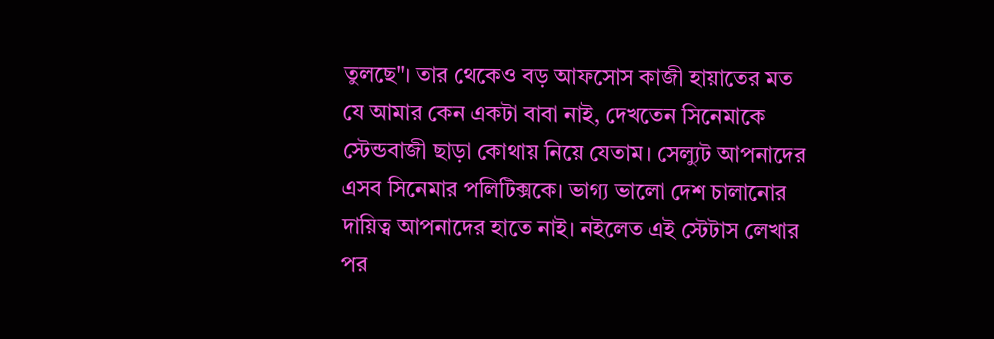তুলছে"। তার থেকেও বড় আফসোস কাজী হায়াতের মত যে আমার কেন একটা বাবা নাই, দেখতেন সিনেমাকে স্টেন্ডবাজী ছাড়া কোথায় নিয়ে যেতাম। সেল্যুট আপনাদের এসব সিনেমার পলিটিক্সকে। ভাগ্য ভালো দেশ চালানোর দায়িত্ব আপনাদের হাতে নাই। নইলেত এই স্টেটাস লেখার পর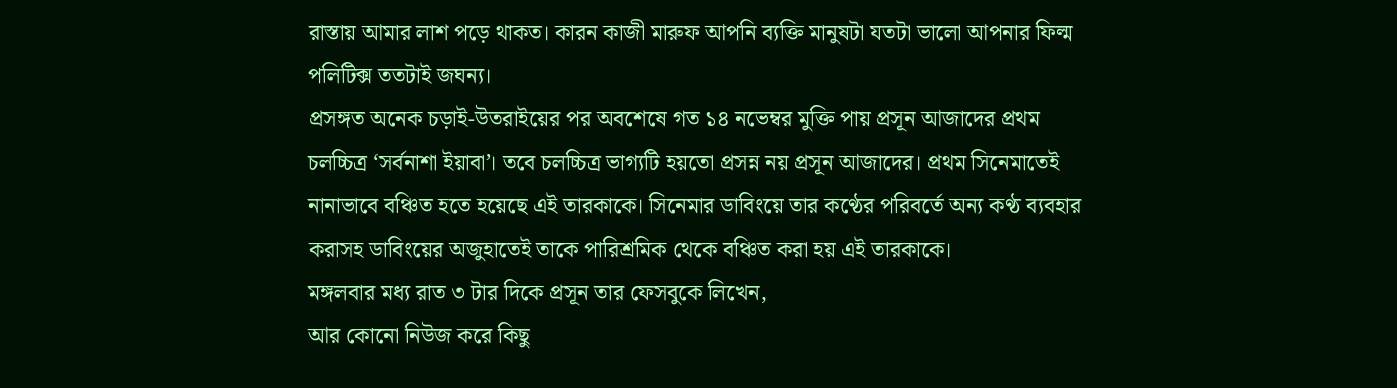রাস্তায় আমার লাশ পড়ে থাকত। কারন কাজী মারুফ আপনি ব্যক্তি মানুষটা যতটা ভালো আপনার ফিল্ম পলিটিক্স ততটাই জঘন্য।
প্রসঙ্গত অনেক চড়াই-উতরাইয়ের পর অবশেষে গত ১৪ নভেম্বর মুক্তি পায় প্রসূন আজাদের প্রথম চলচ্চিত্র ‘সর্বনাশা ইয়াবা’। তবে চলচ্চিত্র ভাগ্যটি হয়তো প্রসন্ন নয় প্রসূন আজাদের। প্রথম সিনেমাতেই নানাভাবে বঞ্চিত হতে হয়েছে এই তারকাকে। সিনেমার ডাবিংয়ে তার কণ্ঠের পরিবর্তে অন্য কণ্ঠ ব্যবহার করাসহ ডাবিংয়ের অজুহাতেই তাকে পারিশ্রমিক থেকে বঞ্চিত করা হয় এই তারকাকে।
মঙ্গলবার মধ্য রাত ৩ টার দিকে প্রসূন তার ফেসবুকে লিখেন,
আর কোনো নিউজ করে কিছু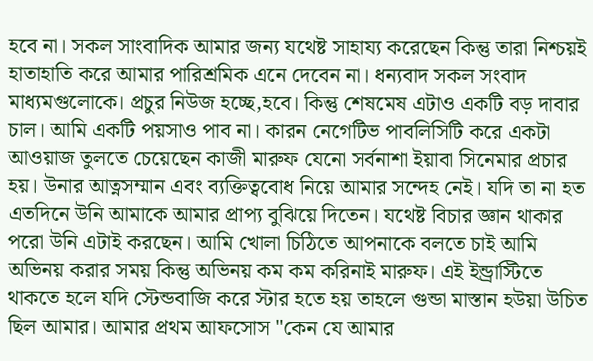হবে না। সকল সাংবাদিক আমার জন্য যথেষ্ট সাহায্য করেছেন কিন্তু তারা নিশ্চয়ই হাতাহাতি করে আমার পারিশ্রমিক এনে দেবেন না। ধন্যবাদ সকল সংবাদ মাধ্যমগুলোকে। প্রচুর নিউজ হচ্ছে,হবে। কিন্তু শেষমেষ এটাও একটি বড় দাবার চাল। আমি একটি পয়সাও পাব না। কারন নেগেটিভ পাবলিসিটি করে একটা আওয়াজ তুলতে চেয়েছেন কাজী মারুফ যেনো সর্বনাশা ইয়াবা সিনেমার প্রচার হয়। উনার আত্নসম্মান এবং ব্যক্তিত্ববোধ নিয়ে আমার সন্দেহ নেই। যদি তা না হত এতদিনে উনি আমাকে আমার প্রাপ্য বুঝিয়ে দিতেন। যথেষ্ট বিচার জ্ঞান থাকার পরো উনি এটাই করছেন। আমি খোলা চিঠিতে আপনাকে বলতে চাই আমি অভিনয় করার সময় কিন্তু অভিনয় কম কম করিনাই মারুফ। এই ইন্ড্রাস্টিতে থাকতে হলে যদি স্টেন্ডবাজি করে স্টার হতে হয় তাহলে গুন্ডা মাস্তান হউয়া উচিত ছিল আমার। আমার প্রথম আফসোস "কেন যে আমার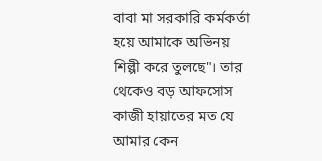বাবা মা সরকারি কর্মকর্তা হয়ে আমাকে অভিনয় শিল্পী করে তুলছে"। তার থেকেও বড় আফসোস কাজী হায়াতের মত যে আমার কেন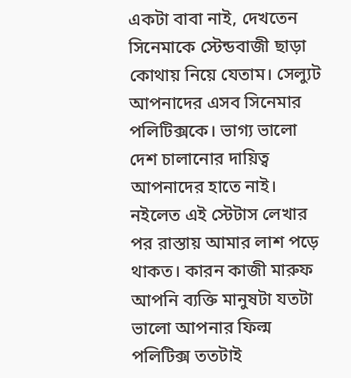একটা বাবা নাই, দেখতেন সিনেমাকে স্টেন্ডবাজী ছাড়া কোথায় নিয়ে যেতাম। সেল্যুট আপনাদের এসব সিনেমার পলিটিক্সকে। ভাগ্য ভালো দেশ চালানোর দায়িত্ব আপনাদের হাতে নাই। নইলেত এই স্টেটাস লেখার পর রাস্তায় আমার লাশ পড়ে থাকত। কারন কাজী মারুফ আপনি ব্যক্তি মানুষটা যতটা ভালো আপনার ফিল্ম পলিটিক্স ততটাই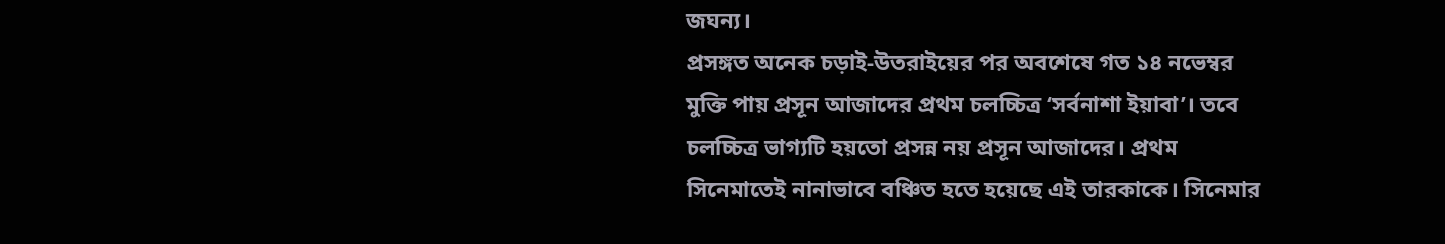জঘন্য।
প্রসঙ্গত অনেক চড়াই-উতরাইয়ের পর অবশেষে গত ১৪ নভেম্বর মুক্তি পায় প্রসূন আজাদের প্রথম চলচ্চিত্র ‘সর্বনাশা ইয়াবা’। তবে চলচ্চিত্র ভাগ্যটি হয়তো প্রসন্ন নয় প্রসূন আজাদের। প্রথম সিনেমাতেই নানাভাবে বঞ্চিত হতে হয়েছে এই তারকাকে। সিনেমার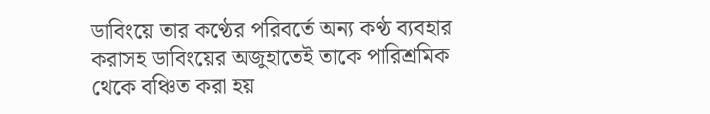ডাবিংয়ে তার কণ্ঠের পরিবর্তে অন্য কণ্ঠ ব্যবহার করাসহ ডাবিংয়ের অজুহাতেই তাকে পারিশ্রমিক থেকে বঞ্চিত করা হয়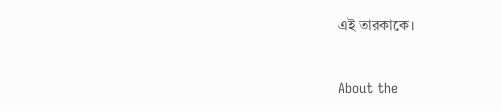এই তারকাকে।


About the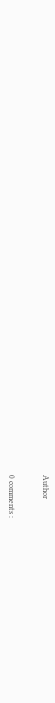Author


0 comments :